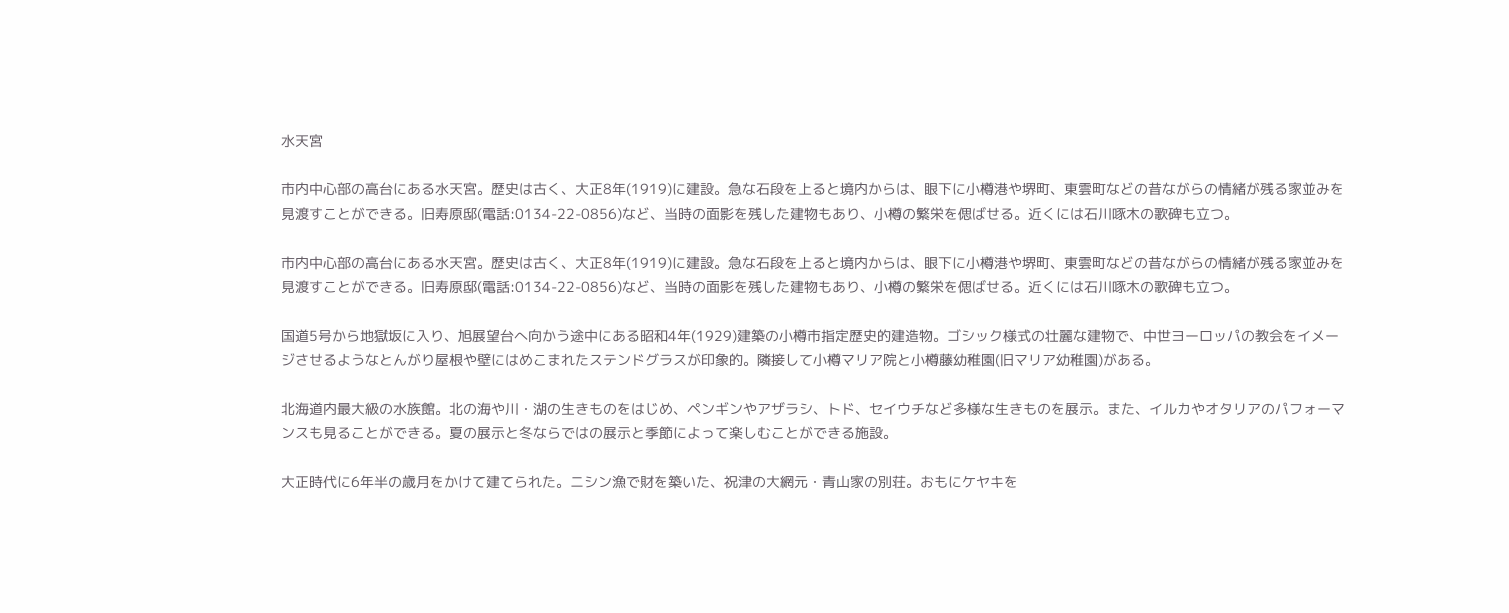水天宮

市内中心部の高台にある水天宮。歴史は古く、大正8年(1919)に建設。急な石段を上ると境内からは、眼下に小樽港や堺町、東雲町などの昔ながらの情緒が残る家並みを見渡すことができる。旧寿原邸(電話:0134-22-0856)など、当時の面影を残した建物もあり、小樽の繁栄を偲ばせる。近くには石川啄木の歌碑も立つ。

市内中心部の高台にある水天宮。歴史は古く、大正8年(1919)に建設。急な石段を上ると境内からは、眼下に小樽港や堺町、東雲町などの昔ながらの情緒が残る家並みを見渡すことができる。旧寿原邸(電話:0134-22-0856)など、当時の面影を残した建物もあり、小樽の繁栄を偲ばせる。近くには石川啄木の歌碑も立つ。

国道5号から地獄坂に入り、旭展望台へ向かう途中にある昭和4年(1929)建築の小樽市指定歴史的建造物。ゴシック様式の壮麗な建物で、中世ヨーロッパの教会をイメージさせるようなとんがり屋根や壁にはめこまれたステンドグラスが印象的。隣接して小樽マリア院と小樽藤幼稚園(旧マリア幼稚園)がある。

北海道内最大級の水族館。北の海や川・湖の生きものをはじめ、ペンギンやアザラシ、トド、セイウチなど多様な生きものを展示。また、イルカやオタリアのパフォーマンスも見ることができる。夏の展示と冬ならではの展示と季節によって楽しむことができる施設。

大正時代に6年半の歳月をかけて建てられた。ニシン漁で財を築いた、祝津の大網元・青山家の別荘。おもにケヤキを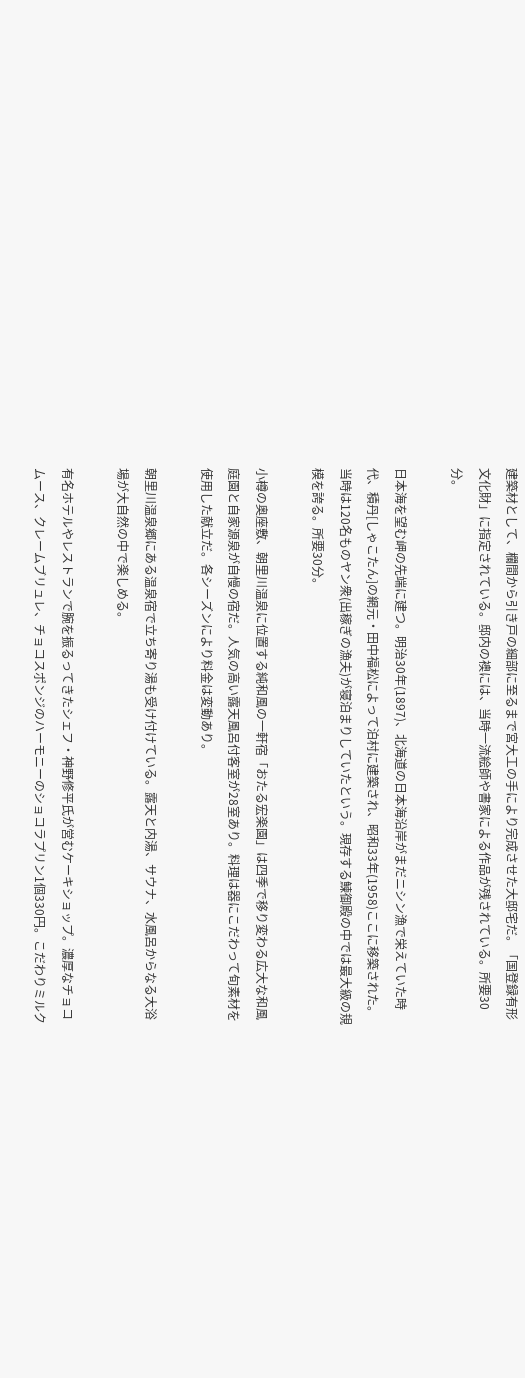建築材として、欄間から引き戸の細部に至るまで宮大工の手により完成させた大邸宅だ。「国登録有形文化財」に指定されている。邸内の襖には、当時一流絵師や書家による作品が残されている。所要30分。

日本海を望む岬の先端に建つ。明治30年(1897)、北海道の日本海沿岸がまだニシン漁で栄えていた時代、積丹[しゃこたん]の網元・田中福松によって泊村に建築され、昭和33年(1958)ここに移築された。当時は120名ものヤン衆(出稼ぎの漁夫)が寝泊まりしていたという。現存する鰊御殿の中では最大級の規模を誇る。所要30分。

小樽の奥座敷、朝里川温泉に位置する純和風の一軒宿「おたる宏楽園」は四季で移り変わる広大な和風庭園と自家源泉が自慢の宿だ。人気の高い露天風呂付客室が28室あり。料理は器にこだわって旬素材を使用した献立だ。各シーズンにより料金は変動あり。

朝里川温泉郷にある温泉宿で立ち寄り湯も受け付けている。露天と内湯、サウナ、水風呂からなる大浴場が大自然の中で楽しめる。

有名ホテルやレストランで腕を振るってきたシェフ・神野修平氏が営むケーキショップ。濃厚なチョコムース、クレームブリュレ、チョコスポンジのハーモニーのショコラプリン1個330円。こだわりミルク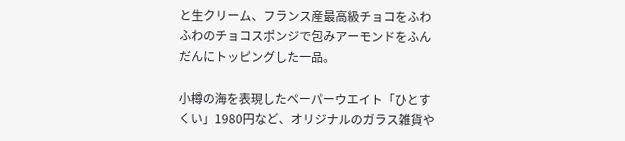と生クリーム、フランス産最高級チョコをふわふわのチョコスポンジで包みアーモンドをふんだんにトッピングした一品。

小樽の海を表現したペーパーウエイト「ひとすくい」1980円など、オリジナルのガラス雑貨や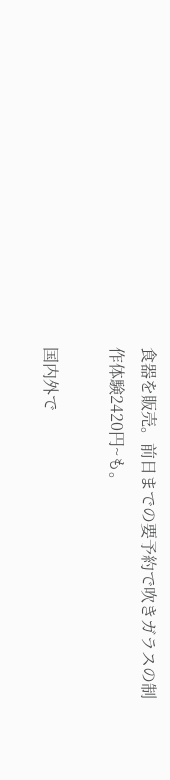食器を販売。前日までの要予約で吹きガラスの制作体験2420円~も。

国内外で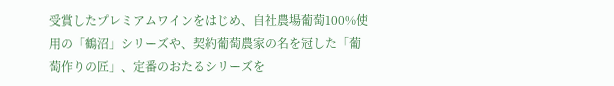受賞したプレミアムワインをはじめ、自社農場葡萄100%使用の「鶴沼」シリーズや、契約葡萄農家の名を冠した「葡萄作りの匠」、定番のおたるシリーズを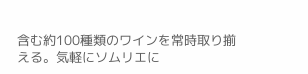含む約100種類のワインを常時取り揃える。気軽にソムリエに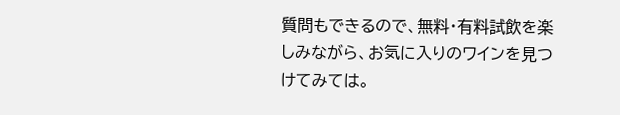質問もできるので、無料・有料試飲を楽しみながら、お気に入りのワインを見つけてみては。